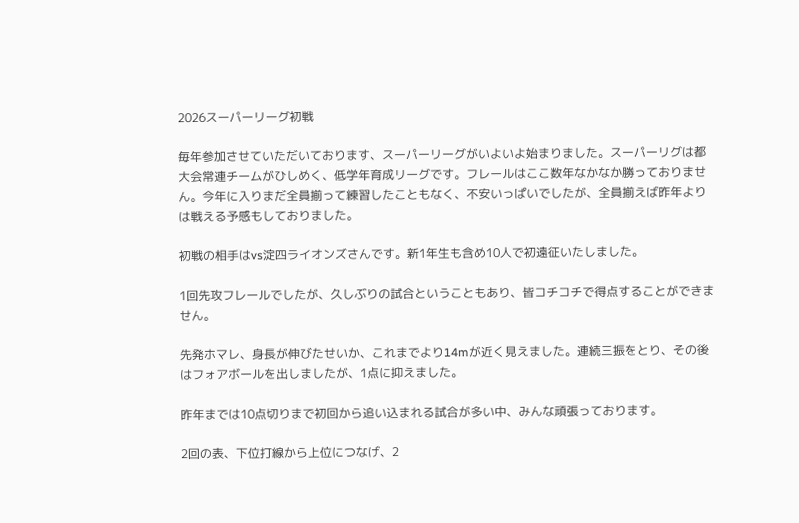2026スーパーリーグ初戦

毎年参加させていただいております、スーパーリーグがいよいよ始まりました。スーパーリグは都大会常連チームがひしめく、低学年育成リーグです。フレールはここ数年なかなか勝っておりません。今年に入りまだ全員揃って練習したこともなく、不安いっぱいでしたが、全員揃えば昨年よりは戦える予感もしておりました。

初戦の相手はvs淀四ライオンズさんです。新1年生も含め10人で初遠征いたしました。

1回先攻フレールでしたが、久しぶりの試合ということもあり、皆コチコチで得点することができません。

先発ホマレ、身長が伸びたせいか、これまでより14mが近く見えました。連続三振をとり、その後はフォアボールを出しましたが、1点に抑えました。

昨年までは10点切りまで初回から追い込まれる試合が多い中、みんな頑張っております。

2回の表、下位打線から上位につなげ、2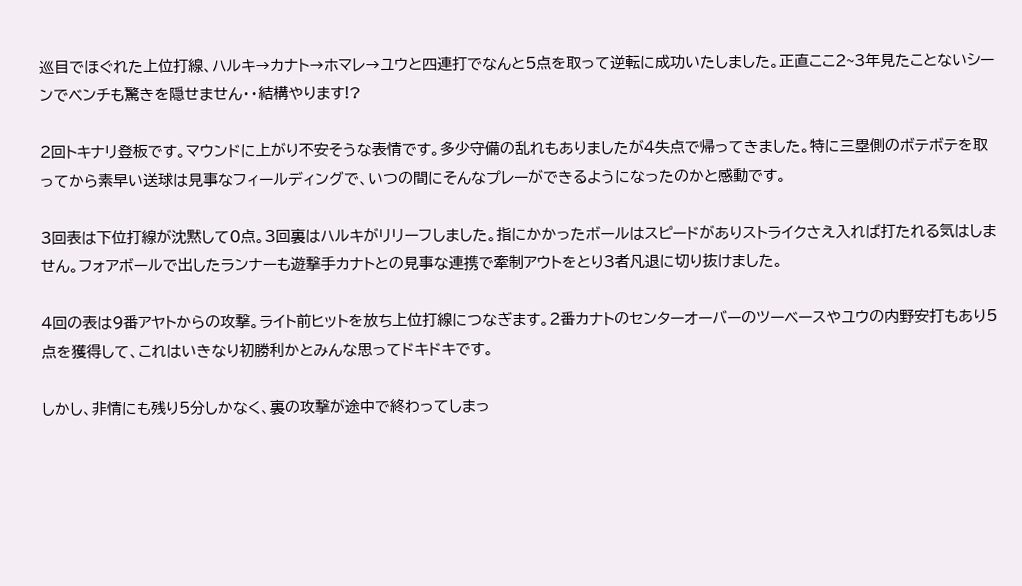巡目でほぐれた上位打線、ハルキ→カナト→ホマレ→ユウと四連打でなんと5点を取って逆転に成功いたしました。正直ここ2~3年見たことないシーンでベンチも驚きを隠せません・・結構やります!?

2回トキナリ登板です。マウンドに上がり不安そうな表情です。多少守備の乱れもありましたが4失点で帰ってきました。特に三塁側のボテボテを取ってから素早い送球は見事なフィールディングで、いつの間にそんなプレーができるようになったのかと感動です。

3回表は下位打線が沈黙して0点。3回裏はハルキがリリーフしました。指にかかったボールはスピードがありストライクさえ入れば打たれる気はしません。フォアボールで出したランナーも遊撃手カナトとの見事な連携で牽制アウトをとり3者凡退に切り抜けました。

4回の表は9番アヤトからの攻撃。ライト前ヒットを放ち上位打線につなぎます。2番カナトのセンターオーバーのツーベースやユウの内野安打もあり5点を獲得して、これはいきなり初勝利かとみんな思ってドキドキです。

しかし、非情にも残り5分しかなく、裏の攻撃が途中で終わってしまっ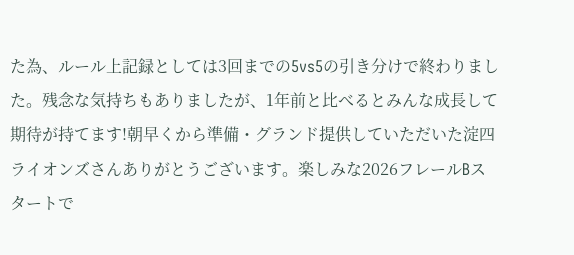た為、ルール上記録としては3回までの5vs5の引き分けで終わりました。残念な気持ちもありましたが、1年前と比べるとみんな成長して期待が持てます!朝早くから準備・グランド提供していただいた淀四ライオンズさんありがとうございます。楽しみな2026フレールBスタートで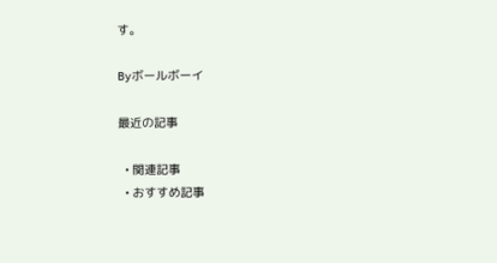す。

Byボールボーイ

最近の記事

  • 関連記事
  • おすすめ記事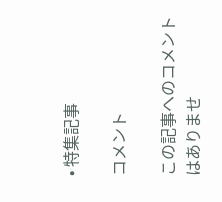• 特集記事

コメント

この記事へのコメントはありませ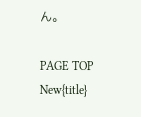ん。

PAGE TOP
New{title}